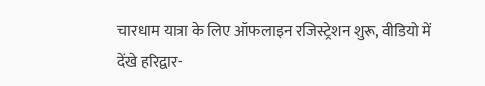चारधाम यात्रा के लिए ऑफलाइन रजिस्ट्रेशन शुरू, वीडियो में देंखे हरिद्वार-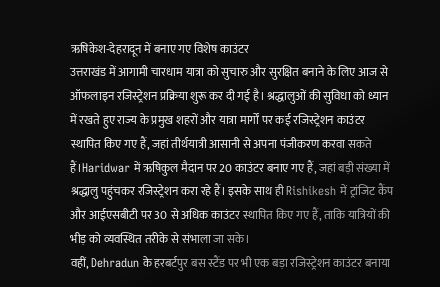ऋषिकेश-देहरादून में बनाए गए विशेष काउंटर
उत्तराखंड में आगामी चारधाम यात्रा को सुचारु और सुरक्षित बनाने के लिए आज से ऑफलाइन रजिस्ट्रेशन प्रक्रिया शुरू कर दी गई है। श्रद्धालुओं की सुविधा को ध्यान में रखते हुए राज्य के प्रमुख शहरों और यात्रा मार्गों पर कई रजिस्ट्रेशन काउंटर स्थापित किए गए हैं, जहां तीर्थयात्री आसानी से अपना पंजीकरण करवा सकते हैं।Haridwar में ऋषिकुल मैदान पर 20 काउंटर बनाए गए हैं, जहां बड़ी संख्या में श्रद्धालु पहुंचकर रजिस्ट्रेशन करा रहे हैं। इसके साथ ही Rishikesh में ट्रांजिट कैंप और आईएसबीटी पर 30 से अधिक काउंटर स्थापित किए गए हैं, ताकि यात्रियों की भीड़ को व्यवस्थित तरीके से संभाला जा सके।
वहीं, Dehradun के हरबर्टपुर बस स्टैंड पर भी एक बड़ा रजिस्ट्रेशन काउंटर बनाया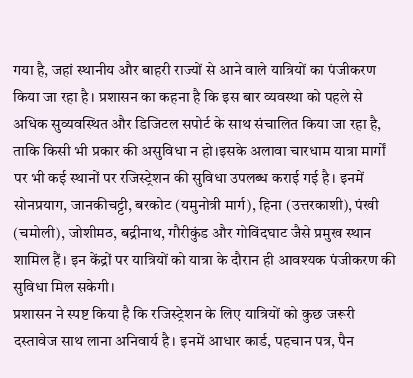गया है, जहां स्थानीय और बाहरी राज्यों से आने वाले यात्रियों का पंजीकरण किया जा रहा है। प्रशासन का कहना है कि इस बार व्यवस्था को पहले से अधिक सुव्यवस्थित और डिजिटल सपोर्ट के साथ संचालित किया जा रहा है, ताकि किसी भी प्रकार की असुविधा न हो।इसके अलावा चारधाम यात्रा मार्गों पर भी कई स्थानों पर रजिस्ट्रेशन की सुविधा उपलब्ध कराई गई है। इनमें सोनप्रयाग, जानकीचट्टी, बरकोट (यमुनोत्री मार्ग), हिना (उत्तरकाशी), पंखी (चमोली), जोशीमठ, बद्रीनाथ, गौरीकुंड और गोविंदघाट जैसे प्रमुख स्थान शामिल हैं। इन केंद्रों पर यात्रियों को यात्रा के दौरान ही आवश्यक पंजीकरण की सुविधा मिल सकेगी।
प्रशासन ने स्पष्ट किया है कि रजिस्ट्रेशन के लिए यात्रियों को कुछ जरूरी दस्तावेज साथ लाना अनिवार्य है। इनमें आधार कार्ड, पहचान पत्र, पैन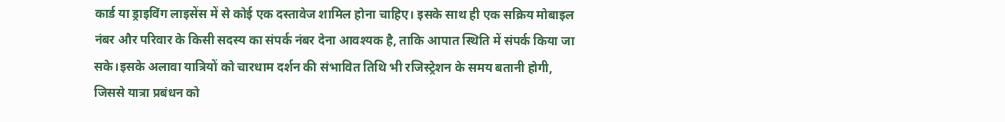कार्ड या ड्राइविंग लाइसेंस में से कोई एक दस्तावेज शामिल होना चाहिए। इसके साथ ही एक सक्रिय मोबाइल नंबर और परिवार के किसी सदस्य का संपर्क नंबर देना आवश्यक है, ताकि आपात स्थिति में संपर्क किया जा सके।इसके अलावा यात्रियों को चारधाम दर्शन की संभावित तिथि भी रजिस्ट्रेशन के समय बतानी होगी, जिससे यात्रा प्रबंधन को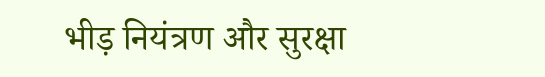भीड़ नियंत्रण और सुरक्षा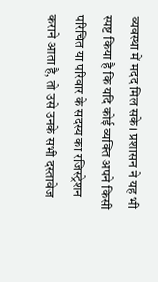व्यवस्था में मदद मिल सके। प्रशासन ने यह भी स्पष्ट किया है कि यदि कोई व्यक्ति अपने किसी परिचित या परिवार के सदस्य का रजिस्ट्रेशन कराने आता है, तो उसे उनके सभी दस्तावेज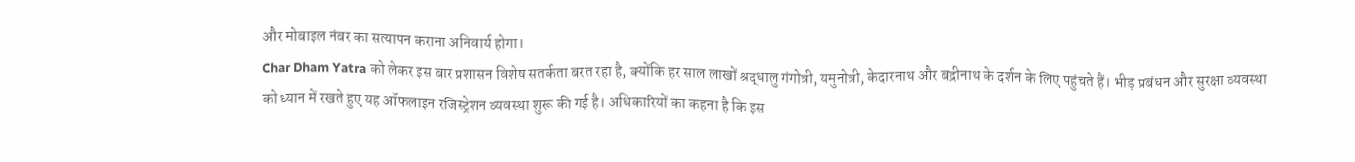और मोबाइल नंबर का सत्यापन कराना अनिवार्य होगा।
Char Dham Yatra को लेकर इस बार प्रशासन विशेष सतर्कता बरत रहा है, क्योंकि हर साल लाखों श्रद्धालु गंगोत्री, यमुनोत्री, केदारनाथ और बद्रीनाथ के दर्शन के लिए पहुंचते हैं। भीड़ प्रबंधन और सुरक्षा व्यवस्था को ध्यान में रखते हुए यह ऑफलाइन रजिस्ट्रेशन व्यवस्था शुरू की गई है। अधिकारियों का कहना है कि इस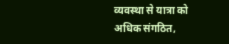व्यवस्था से यात्रा को अधिक संगठित,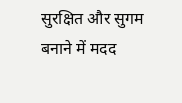सुरक्षित और सुगम बनाने में मदद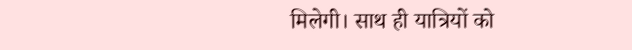मिलेगी। साथ ही यात्रियों को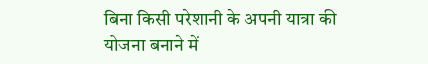बिना किसी परेशानी के अपनी यात्रा की योजना बनाने में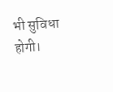भी सुविधा होगी।